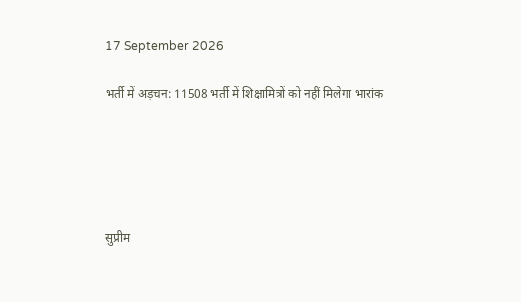17 September 2026

भर्ती में अड़चन: 11508 भर्ती में शिक्षामित्रों को नहीं मिलेगा भारांक





सुप्रीम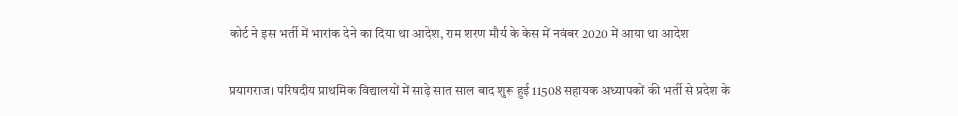कोर्ट ने इस भर्ती में भारांक देने का दिया था आदेश, राम शरण मौर्य के केस में नवंबर 2020 में आया था आदेश

प्रयागराज। परिषदीय प्राथमिक विद्यालयों में साढ़े सात साल बाद शुरू हुई 11508 सहायक अध्यापकों की भर्ती से प्रदेश के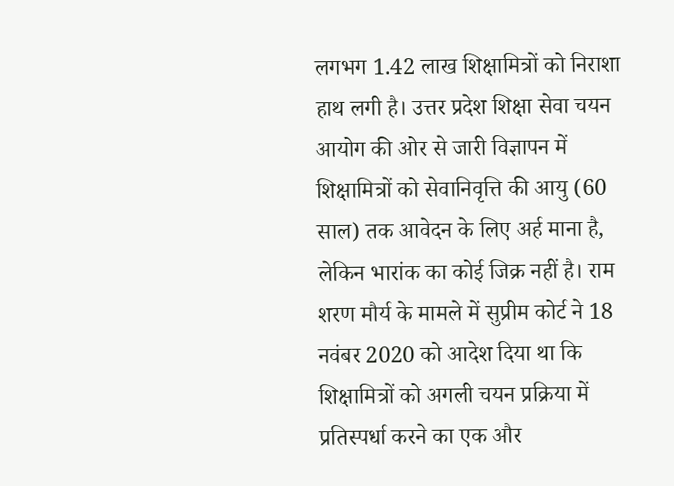लगभग 1.42 लाख शिक्षामित्रों को निराशा हाथ लगी है। उत्तर प्रदेश शिक्षा सेवा चयन आयोग की ओर से जारी विज्ञापन में शिक्षामित्रों को सेवानिवृत्ति की आयु (60 साल) तक आवेदन के लिए अर्ह माना है, लेकिन भारांक का कोई जिक्र नहीं है। राम शरण मौर्य के मामले में सुप्रीम कोर्ट ने 18 नवंबर 2020 को आदेश दिया था कि शिक्षामित्रों को अगली चयन प्रक्रिया में प्रतिस्पर्धा करने का एक और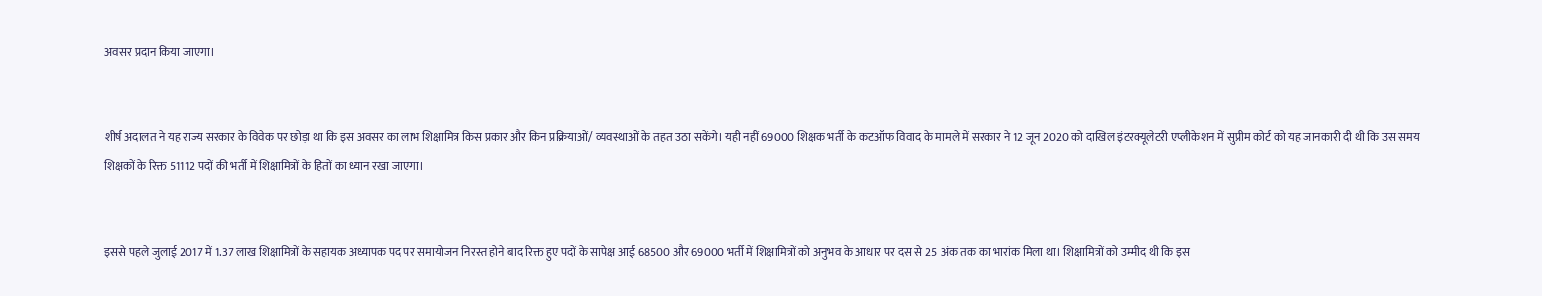अवसर प्रदान किया जाएगा।


शीर्ष अदालत ने यह राज्य सरकार के विवेक पर छोड़ा था कि इस अवसर का लाभ शिक्षामित्र किस प्रकार और किन प्रक्रियाओं/ व्यवस्थाओं के तहत उठा सकेंगे। यही नहीं 69000 शिक्षक भर्ती के कटऑफ विवाद के मामले में सरकार ने 12 जून 2020 को दाखिल इंटरक्यूलेटरी एप्लीकेशन में सुप्रीम कोर्ट को यह जानकारी दी थी कि उस समय शिक्षकों के रिक्त 51112 पदों की भर्ती में शिक्षामित्रों के हितों का ध्यान रखा जाएगा।


इससे पहले जुलाई 2017 में 1.37 लाख शिक्षामित्रों के सहायक अध्यापक पद पर समायोजन निरस्त होने बाद रिक्त हुए पदों के सापेक्ष आई 68500 और 69000 भर्ती में शिक्षामित्रों को अनुभव के आधार पर दस से 25 अंक तक का भारांक मिला था। शिक्षामित्रों को उम्मीद थी कि इस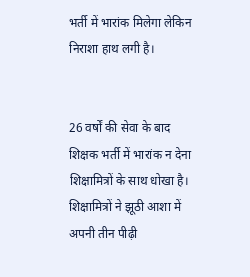भर्ती में भारांक मिलेगा लेकिन निराशा हाथ लगी है।


26 वर्षों की सेवा के बाद शिक्षक भर्ती में भारांक न देना शिक्षामित्रों के साथ धोखा है। शिक्षामित्रों ने झूठी आशा में अपनी तीन पीढ़ी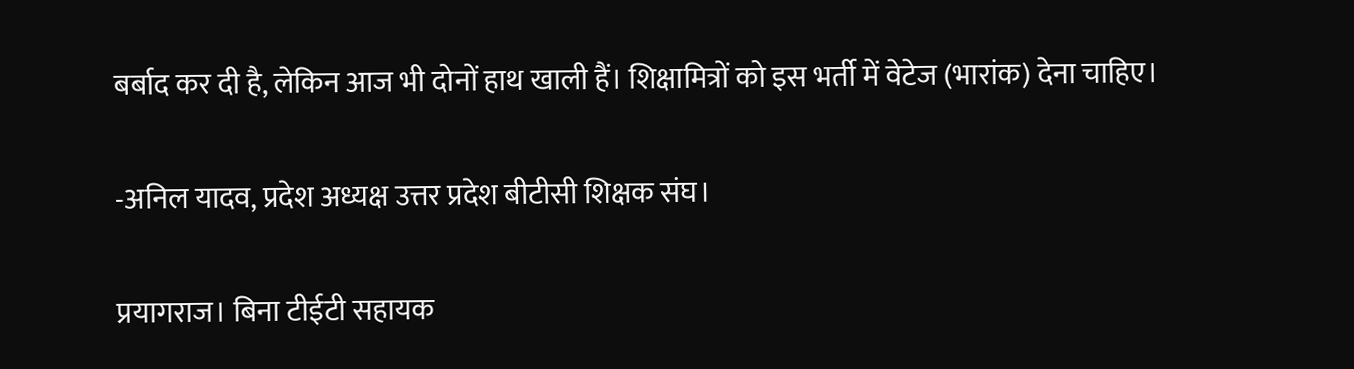बर्बाद कर दी है, लेकिन आज भी दोनों हाथ खाली हैं। शिक्षामित्रों को इस भर्ती में वेटेज (भारांक) देना चाहिए।

-अनिल यादव, प्रदेश अध्यक्ष उत्तर प्रदेश बीटीसी शिक्षक संघ।

प्रयागराज। बिना टीईटी सहायक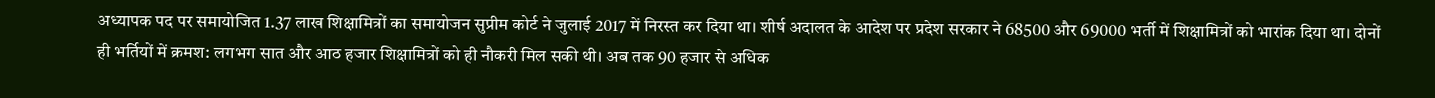अध्यापक पद पर समायोजित 1.37 लाख शिक्षामित्रों का समायोजन सुप्रीम कोर्ट ने जुलाई 2017 में निरस्त कर दिया था। शीर्ष अदालत के आदेश पर प्रदेश सरकार ने 68500 और 69000 भर्ती में शिक्षामित्रों को भारांक दिया था। दोनों ही भर्तियों में क्रमश: लगभग सात और आठ हजार शिक्षामित्रों को ही नौकरी मिल सकी थी। अब तक 90 हजार से अधिक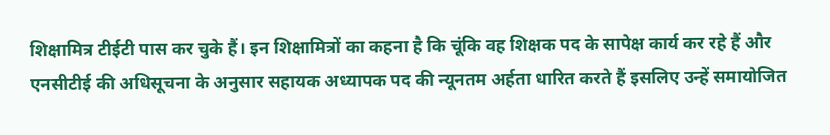शिक्षामित्र टीईटी पास कर चुके हैं। इन शिक्षामित्रों का कहना है कि चूंकि वह शिक्षक पद के सापेक्ष कार्य कर रहे हैं और एनसीटीई की अधिसूचना के अनुसार सहायक अध्यापक पद की न्यूनतम अर्हता धारित करते हैं इसलिए उन्हें समायोजित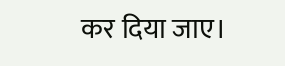कर दिया जाए।